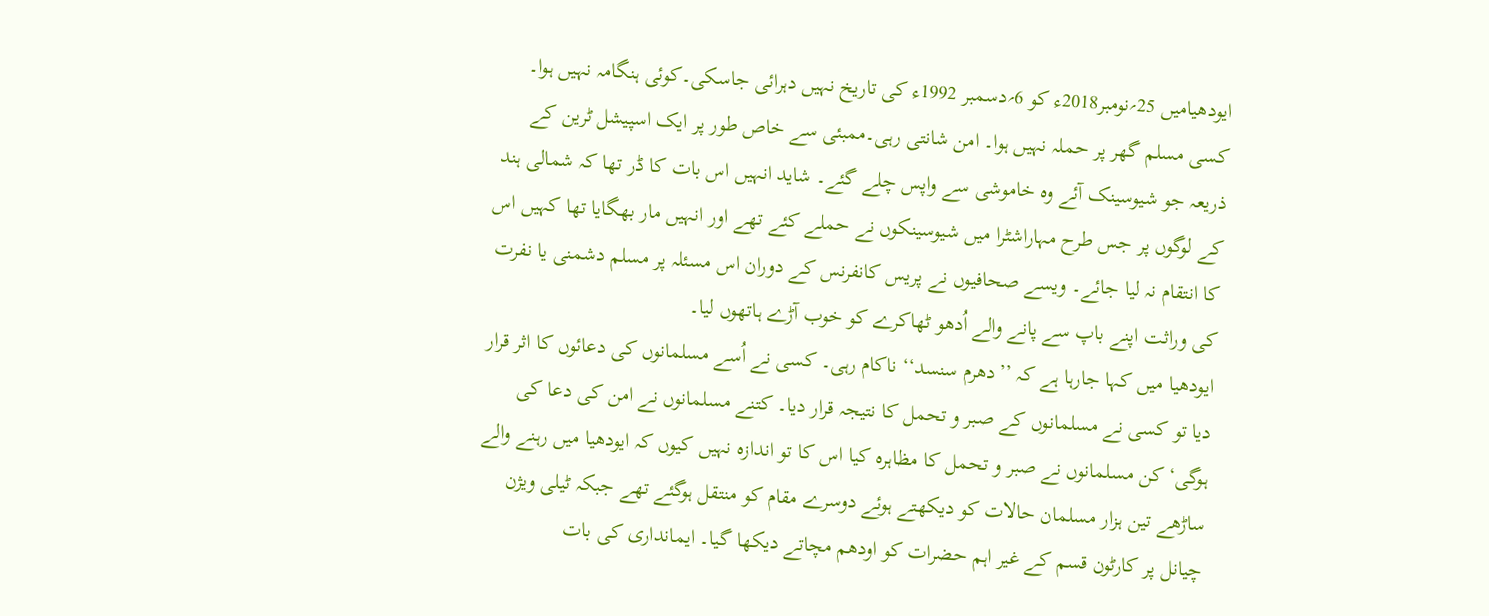ایودھیامیں 25؍نومبر2018ء کو 6؍دسمبر 1992ء کی تاریخ نہیں دہرائی جاسکی۔کوئی ہنگامہ نہیں ہوا۔ کسی مسلم گھر پر حملہ نہیں ہوا۔ امن شانتی رہی۔ممبئی سے خاص طور پر ایک اسپیشل ٹرین کے ذریعہ جو شیوسینک آئے وہ خاموشی سے واپس چلے گئے۔ شاید انہیں اس بات کا ڈر تھا کہ شمالی ہند کے لوگوں پر جس طرح مہاراشٹرا میں شیوسینکوں نے حملے کئے تھے اور انہیں مار بھگایا تھا کہیں اس کا انتقام نہ لیا جائے۔ ویسے صحافیوں نے پریس کانفرنس کے دوران اس مسئلہ پر مسلم دشمنی یا نفرت کی وراثت اپنے باپ سے پانے والے اُدھو ٹھاکرے کو خوب آڑے ہاتھوں لیا۔
ایودھیا میں کہا جارہا ہے کہ ’’دھرم سنسد‘‘ ناکام رہی۔ کسی نے اُسے مسلمانوں کی دعائوں کا اثر قرار دیا تو کسی نے مسلمانوں کے صبر و تحمل کا نتیجہ قرار دیا۔ کتنے مسلمانوں نے امن کی دعا کی ہوگی‘ کن مسلمانوں نے صبر و تحمل کا مظاہرہ کیا اس کا تو اندازہ نہیں کیوں کہ ایودھیا میں رہنے والے ساڑھے تین ہزار مسلمان حالات کو دیکھتے ہوئے دوسرے مقام کو منتقل ہوگئے تھے جبکہ ٹیلی ویژن چیانل پر کارٹون قسم کے غیر اہم حضرات کو اودھم مچاتے دیکھا گیا۔ ایمانداری کی بات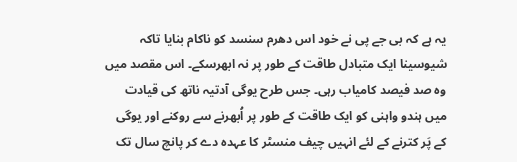یہ ہے کہ بی جے پی نے خود اس دھرم سنسد کو ناکام بنایا تاکہ شیوسینا ایک متبادل طاقت کے طور پر نہ ابھرسکے۔ اس مقصد میں وہ صد فیصد کامیاب رہی۔ جس طرح یوگی آدتیہ ناتھ کی قیادت میں ہندو واہنی کو ایک طاقت کے طور پر اُبھرنے سے روکنے اور یوگی کے پَر کترنے کے لئے انہیں چیف منسٹر کا عہدہ دے کر پانچ سال تک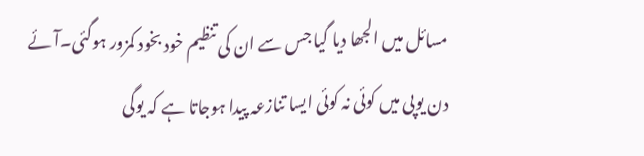مسائل میں الجھا دیا گیا جس سے ان کی تنظیم خود بخود کمزور ہوگئی۔آئے دن یوپی میں کوئی نہ کوئی ایسا تنازعہ پیدا ہوجاتا ہے کہ یوگی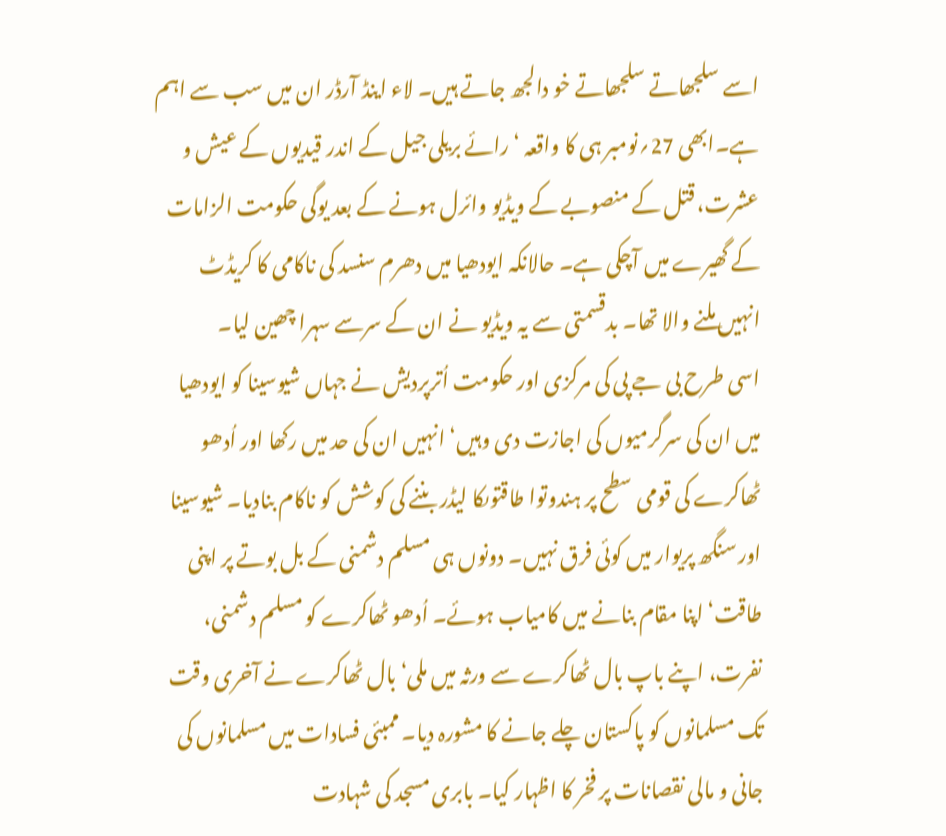اسے سلجھاتے سلجھاتے خو دالجھ جاتے ہیں۔ لاء اینڈ آرڈر ان میں سب سے اہم ہے۔ابھی 27؍نومبر ہی کا واقعہ ‘ رائے بریلی جیل کے اندر قیدیوں کے عیش و عشرت، قتل کے منصوبے کے ویڈیو وائرل ہونے کے بعد یوگی حکومت الزامات کے گھیرے میں آچکی ہے۔ حالانکہ ایودھیا میں دھرم سنسد کی ناکامی کا کریڈٹ انہیں ملنے والا تھا۔ بدقسمتی سے یہ ویڈیو نے ان کے سرسے سہرا چھین لیا۔
اسی طرح بی جے پی کی مرکزی اور حکومت اُترپردیش نے جہاں شیوسینا کو ایودھیا میں ان کی سرگرمیوں کی اجازت دی وہیں‘ انہیں ان کی حد میں رکھا اور اُدھو ٹھاکرے کی قومی سطح پر ہندوتوا طاقتوںکا لیڈر بننے کی کوشش کو ناکام بنادیا۔ شیوسینا اور سنگھ پریوار میں کوئی فرق نہیں۔ دونوں ہی مسلم دشمنی کے بل بوتے پر اپنی طاقت‘ اپنا مقام بنانے میں کامیاب ہوئے۔ اُدھو ٹھاکرے کو مسلم دشمنی، نفرت، اپنے باپ بال ٹھاکرے سے ورثہ میں ملی‘ بال ٹھاکرے نے آخری وقت تک مسلمانوں کو پاکستان چلے جانے کا مشورہ دیا۔ ممبئی فسادات میں مسلمانوں کی جانی و مالی نقصانات پر فخر کا اظہار کیا۔ بابری مسجد کی شہادت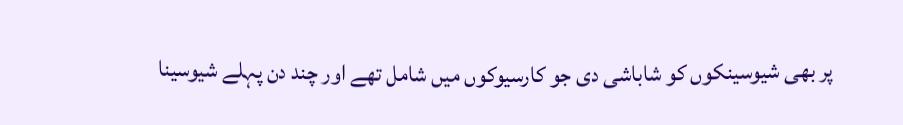پر بھی شیوسینکوں کو شاباشی دی جو کارسیوکوں میں شامل تھے اور چند دن پہلے شیوسینا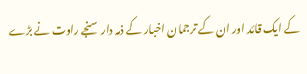کے ایک قائد اور ان کے ترجمان اخبار کے ذمہ دار سنجے راوت نے بڑے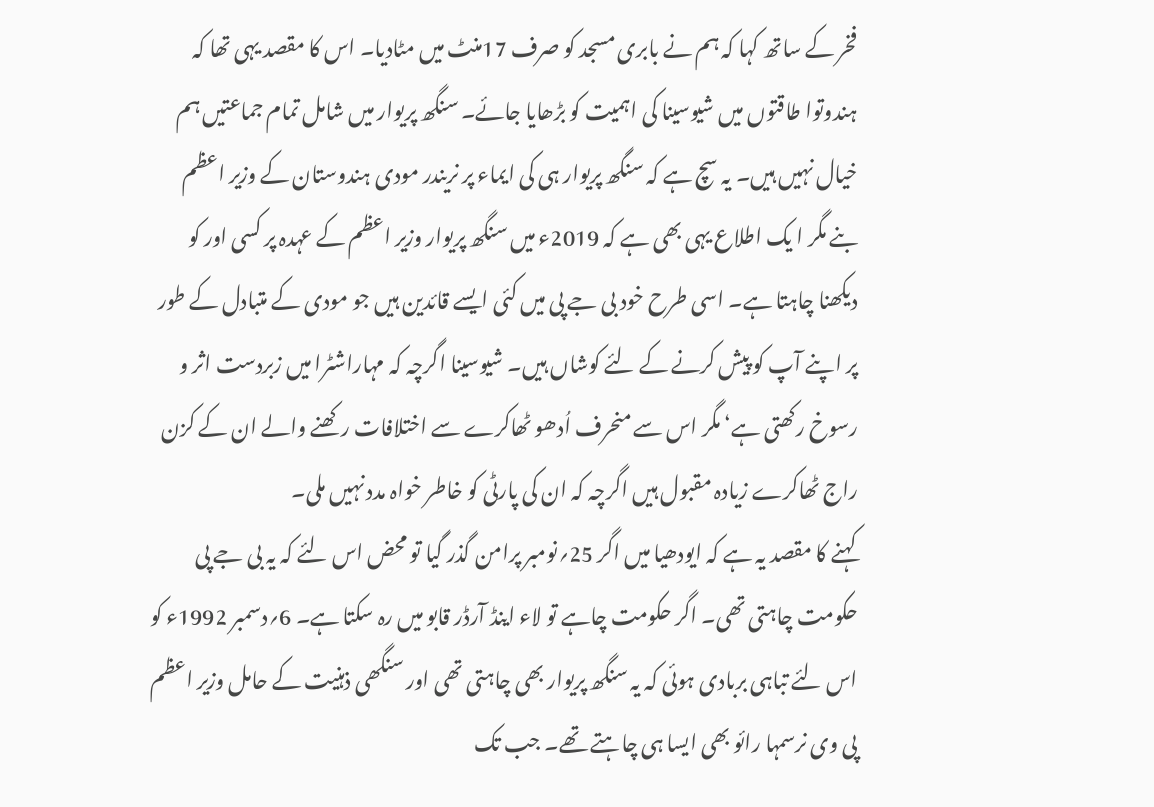فخر کے ساتھ کہا کہ ہم نے بابری مسجد کو صرف 17منٹ میں مٹادیا۔ اس کا مقصد یہی تھا کہ ہندوتوا طاقتوں میں شیوسینا کی اہمیت کو بڑھایا جائے۔ سنگھ پریوار میں شامل تمام جماعتیں ہم خیال نہیں ہیں۔ یہ سچ ہے کہ سنگھ پریوار ہی کی ایماء پر نریندر مودی ہندوستان کے وزیر اعظم بنے مگر ا یک اطلاع یہی بھی ہے کہ 2019ء میں سنگھ پریوار وزیر اعظم کے عہدہ پر کسی اور کو دیکھنا چاہتا ہے۔ اسی طرح خود بی جے پی میں کئی ایسے قائدین ہیں جو مودی کے متبادل کے طور پر اپنے آپ کو پیش کرنے کے لئے کوشاں ہیں۔ شیوسینا اگرچہ کہ مہاراشٹرا میں زبردست اثر و رسوخ رکھتی ہے‘ مگر اس سے منحرف اُدھو ٹھاکرے سے اختلافات رکھنے والے ان کے کزن راج ٹھاکرے زیادہ مقبول ہیں اگرچہ کہ ان کی پارٹی کو خاطر خواہ مدد نہیں ملی۔
کہنے کا مقصد یہ ہے کہ ایودھیا میں اگر 25؍نومبر پرامن گذر گیا تو محض اس لئے کہ یہ بی جے پی حکومت چاہتی تھی۔ اگر حکومت چاہے تو لاء اینڈ آرڈر قابو میں رہ سکتا ہے۔ 6؍دسمبر 1992ء کو اس لئے تباہی بربادی ہوئی کہ یہ سنگھ پریوار بھی چاہتی تھی اور سنگھی ذہنیت کے حامل وزیر اعظم پی وی نرسمہا رائو بھی ایسا ہی چاہتے تھے۔ جب تک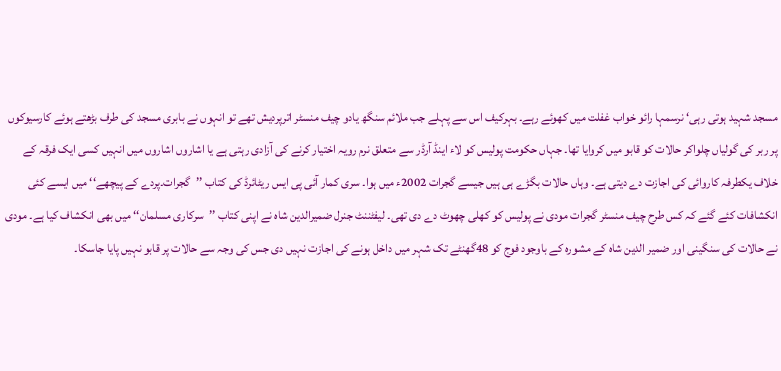مسجد شہید ہوتی رہی‘ نرسمہا رائو خواب غفلت میں کھوئے رہے۔ بہرکیف اس سے پہلے جب ملائم سنگھ یادو چیف منسٹر اترپردیش تھے تو انہوں نے بابری مسجد کی طرف بڑھتے ہوئے کارسیوکوں پر ربر کی گولیاں چلواکر حالات کو قابو میں کروایا تھا۔ جہاں حکومت پولیس کو لاء اینڈ آرڈر سے متعلق نرم رویہ اختیار کرنے کی آزادی رہتی ہے یا اشاروں اشاروں میں انہیں کسی ایک فرقہ کے خلاف یکطرفہ کاروائی کی اجازت دے دیتی ہے۔ وہاں حالات بگڑے ہی ہیں جیسے گجرات 2002ء میں ہوا۔ سری کمار آئی پی ایس ریٹائرڈ کی کتاب ’’گجرات۔پردے کے پیچھے‘‘ میں ایسے کئی انکشافات کئے گئے کہ کس طرح چیف منسٹر گجرات مودی نے پولیس کو کھلی چھوٹ دے دی تھی۔ لیفٹننٹ جنرل ضمیرالدین شاہ نے اپنی کتاب ’’سرکاری مسلمان‘‘ میں بھی انکشاف کیا ہے۔ مودی نے حالات کی سنگینی اور ضمیر الدین شاہ کے مشورہ کے باوجود فوج کو 48گھنٹے تک شہر میں داخل ہونے کی اجازت نہیں دی جس کی وجہ سے حالات پر قابو نہیں پایا جاسکا۔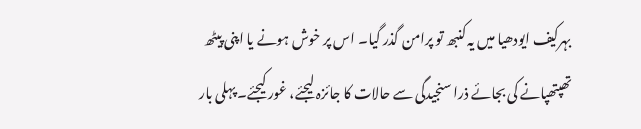بہرکیف ایودھیا میں یہ کنبھ تو پرامن گذر گیا۔ اس پر خوش ہونے یا اپنی پیٹھ تھپتھپانے کی بجائے ذرا سنجیدگی سے حالات کا جائزہ لیجئے، غور کیجئے۔ پہلی بار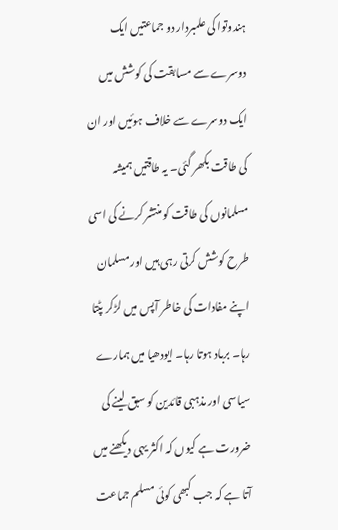ہندوتوا کی علمبردار دو جماعتیں ایک دوسرے سے مسابقت کی کوشش میں ایک دوسرے سے خلاف ہوئیں اور ان کی طاقت بکھر گئی۔ یہ طاقتیں ہمیشہ مسلمانوں کی طاقت کو منتشر کرنے کی اسی طرح کوشش کرتی رہی ہیں اور مسلمان اپنے مفادات کی خاطر آپس میں لڑکر پٹتا رہا۔ برباد ہوتا رہا۔ ایودھیا میں ہمارے سیاسی اور مذہبی قائدین کو سبق لینے کی ضرورت ہے کیوں کہ اکثر یہی دیکھنے میں آتا ہے کہ جب کبھی کوئی مسلم جماعت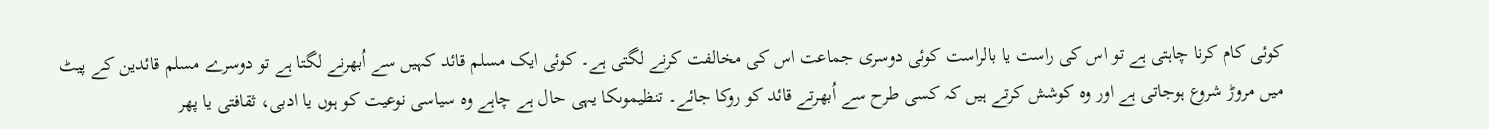کوئی کام کرنا چاہتی ہے تو اس کی راست یا بالراست کوئی دوسری جماعت اس کی مخالفت کرنے لگتی ہے۔ کوئی ایک مسلم قائد کہیں سے اُبھرنے لگتا ہے تو دوسرے مسلم قائدین کے پیٹ میں مروڑ شروع ہوجاتی ہے اور وہ کوشش کرتے ہیں کہ کسی طرح سے اُبھرتے قائد کو روکا جائے۔ تنظیموںکا یہی حال ہے چاہے وہ سیاسی نوعیت کو ہوں یا ادبی، ثقافتی یا پھر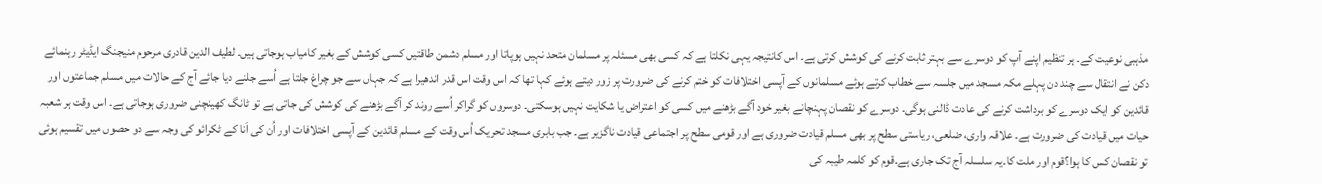مذہبی نوعیت کے۔ ہر تنظیم اپنے آپ کو دوسرے سے بہتر ثابت کرنے کی کوشش کرتی ہے۔ اس کانتیجہ یہی نکلتا ہے کہ کسی بھی مسئلہ پر مسلمان متحد نہیں ہوپاتا اور مسلم دشمن طاقتیں کسی کوشش کے بغیر کامیاب ہوجاتی ہیں۔ لطیف الدین قادری مرحوم منیجنگ ایڈیٹر رہنمائے دکن نے انتقال سے چند دن پہلے مکہ مسجد میں جلسہ سے خطاب کرتے ہوئے مسلمانوں کے آپسی اختلافات کو ختم کرنے کی ضرورت پر زور دیتے ہوئے کہا تھا کہ اس وقت اس قدر اندھیرا ہے کہ جہاں سے جو چراغ جلتا ہے اُسے جلنے دیا جائے آج کے حالات میں مسلم جماعتوں اور قائدین کو ایک دوسرے کو برداشت کرنے کی عادت ڈالنی ہوگی۔ دوسرے کو نقصان پہنچانے بغیر خود آگے بڑھنے میں کسی کو اعتراض یا شکایت نہیں ہوسکتی۔ دوسروں کو گراکر اُسے روند کر آگے بڑھنے کی کوشش کی جاتی ہے تو ٹانگ کھینچنی ضروری ہوجاتی ہے۔ اس وقت ہر شعبہ حیات میں قیادت کی ضرورت ہے۔ علاقہ واری، ضلعی، ریاستی سطح پر بھی مسلم قیادت ضروری ہے اور قومی سطح پر اجتماعی قیادت ناگزیر ہے۔ جب بابری مسجد تحریک اُس وقت کے مسلم قائدین کے آپسی اختلافات اور اُن کی اَنا کے ٹکرائو کی وجہ سے دو حصوں میں تقسیم ہوئی تو نقصان کس کا ہوا؟قوم اور ملت کا۔یہ سلسلہ آج تک جاری ہے۔قوم کو کلمہ طیبہ کی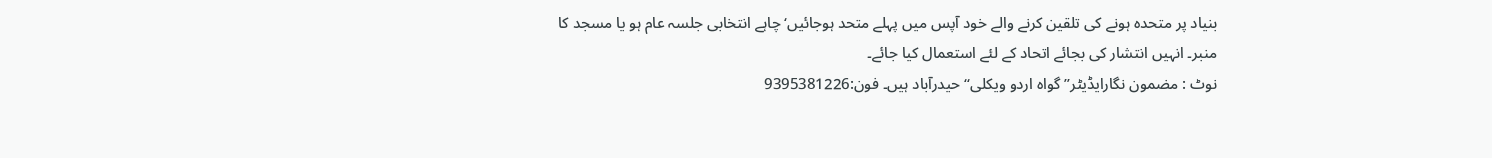بنیاد پر متحدہ ہونے کی تلقین کرنے والے خود آپس میں پہلے متحد ہوجائیں‘ چاہے انتخابی جلسہ عام ہو یا مسجد کا منبر۔ انہیں انتشار کی بجائے اتحاد کے لئے استعمال کیا جائے۔
نوٹ : مضمون نگارایڈیٹر’’ گواہ اردو ویکلی‘‘ حیدرآباد ہیں۔ فون:9395381226